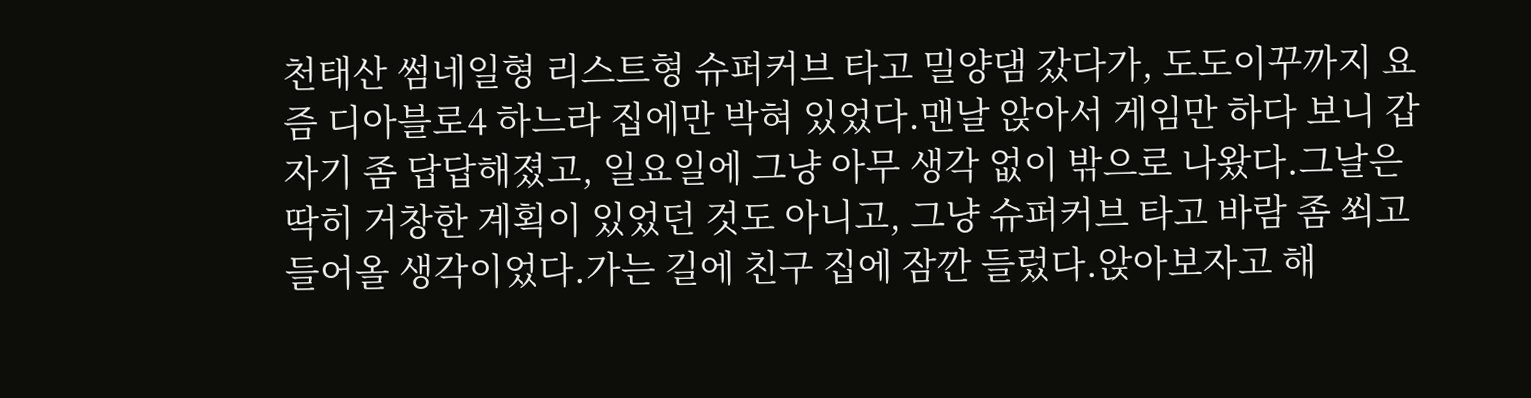천태산 썸네일형 리스트형 슈퍼커브 타고 밀양댐 갔다가, 도도이꾸까지 요즘 디아블로4 하느라 집에만 박혀 있었다.맨날 앉아서 게임만 하다 보니 갑자기 좀 답답해졌고, 일요일에 그냥 아무 생각 없이 밖으로 나왔다.그날은 딱히 거창한 계획이 있었던 것도 아니고, 그냥 슈퍼커브 타고 바람 좀 쐬고 들어올 생각이었다.가는 길에 친구 집에 잠깐 들렀다.앉아보자고 해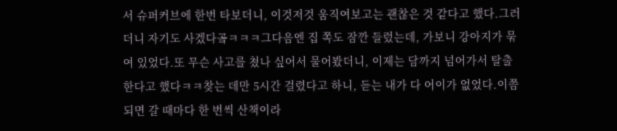서 슈퍼커브에 한번 타보더니, 이것저것 움직여보고는 괜찮은 것 같다고 했다.그러더니 자기도 사겠다곸ㅋㅋㅋ그다음엔 집 쪽도 잠깐 들렀는데, 가보니 강아지가 묶여 있었다.또 무슨 사고를 쳤나 싶어서 물어봤더니, 이제는 담까지 넘어가서 탈출한다고 했다ㅋㅋ찾는 데만 5시간 걸렸다고 하니, 듣는 내가 다 어이가 없었다.이쯤 되면 갈 때마다 한 번씩 산책이라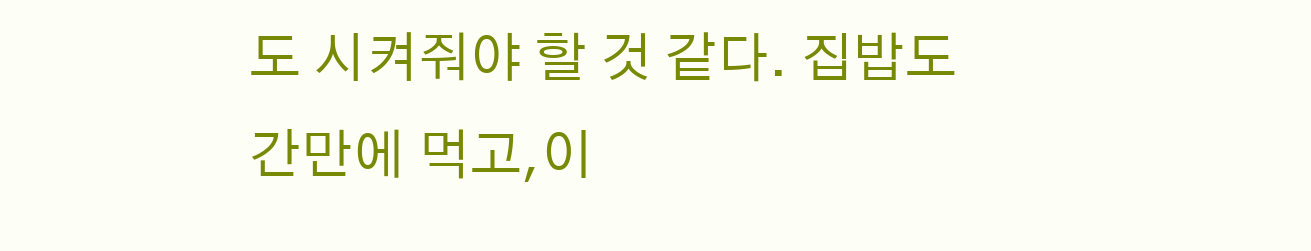도 시켜줘야 할 것 같다. 집밥도 간만에 먹고,이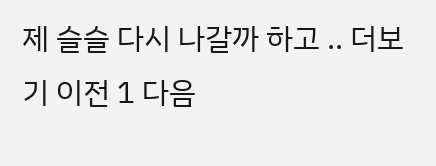제 슬슬 다시 나갈까 하고 .. 더보기 이전 1 다음